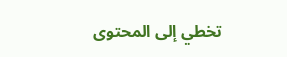تخطي إلى المحتوى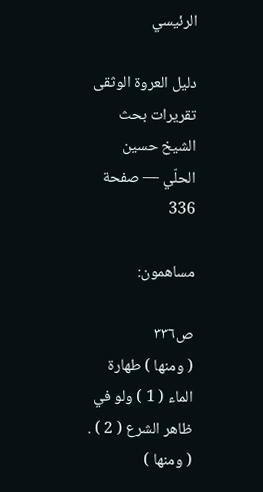الرئيسي

دليل العروة الوثقى تقريرات بحث الشيخ حسين الحلّي — صفحة 336

مساهمون:

ص٣٣٦
( ومنها ) طهارة الماء ( 1 ) ولو في ظاهر الشرع ( 2 ) . ( ومنها )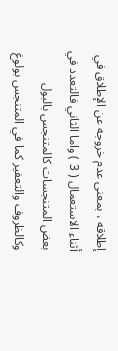إطلاقه ، بمعنى عدم خروجه عن الإطلاق في أثناء الاستعمال ( 3 ) واما الثاني فالتعدد في بعض المتنجسات كالمتنجس بالبول وكالظروف والتعفير كما في المتنجس بولوغ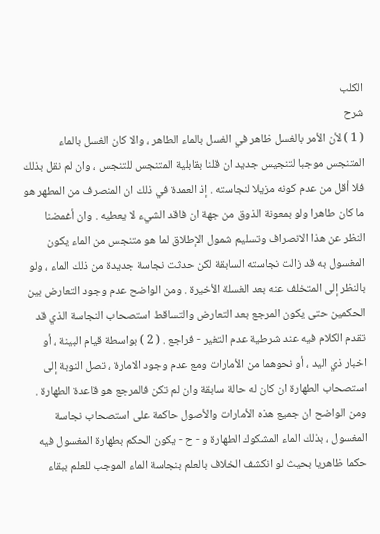الكلب
شرح
( 1 ) لأن الأمر بالغسل ظاهر في الغسل بالماء الطاهر ، والا كان الغسل بالماء المتنجس موجبا لتنجيس جديد ان قلنا بقابلية المتنجس للتنجس ، وان لم نقل بذلك فلا أقل من عدم كونه مزيلا لنجاسته . إذ العمدة في ذلك ان المنصرف من المطهر هو ما كان طاهرا ولو بمعونة الذوق من جهة ان فاقد الشيء لا يعطيه . وان أغمضنا النظر عن هذا الانصراف وتسليم شمول الإطلاق لما هو متنجس من الماء يكون المغسول به قد زالت نجاسته السابقة لكن حدثت نجاسة جديدة من ذلك الماء ، ولو بالنظر إلى المتخلف عنه بعد الغسلة الأخيرة . ومن الواضح عدم وجود التعارض بين الحكمين حتى يكون المرجع بعد التعارض والتساقط استصحاب النجاسة الذي قد تقدم الكلام فيه عند شرطية عدم التغير - فراجع . ( 2 ) بواسطة قيام البينة ، أو اخبار ذي اليد ، أو نحوهما من الأمارات ومع عدم وجود الامارة ، تصل النوبة إلى استصحاب الطهارة ان كان له حالة سابقة وان لم تكن فالمرجع هو قاعدة الطهارة . ومن الواضح ان جميع هذه الأمارات والأصول حاكمة على استصحاب نجاسة المغسول ، بذلك الماء المشكوك الطهارة و - ح - يكون الحكم بطهارة المغسول فيه حكما ظاهريا بحيث لو انكشف الخلاف بالعلم بنجاسة الماء الموجب للعلم ببقاء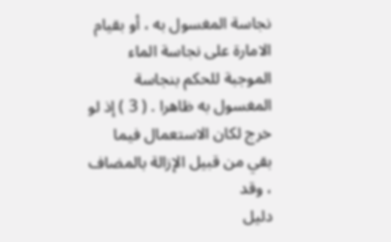نجاسة المغسول به ، أو بقيام الامارة على نجاسة الماء الموجبة للحكم بنجاسة المغسول به ظاهرا . ( 3 ) إذ لو خرج لكان الاستعمال فيما بقي من قبيل الإزالة بالمضاف ، وقد
دليل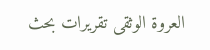العروة الوثقى تقريرات بحث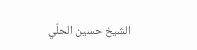الشيخ حسين الحلّي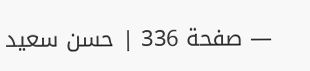— صفحة 336 | حسن سعيد